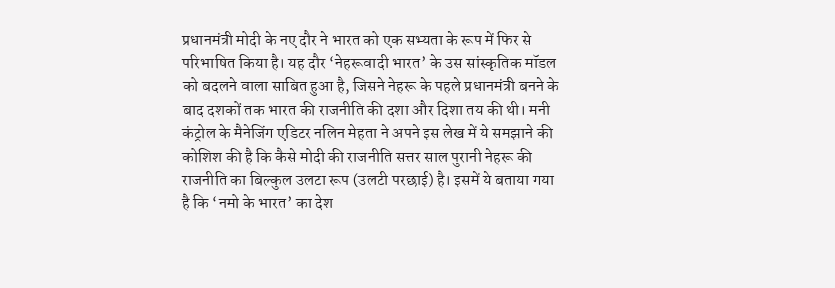प्रधानमंत्री मोदी के नए दौर ने भारत को एक सभ्यता के रूप में फिर से परिभाषित किया है। यह दौर ‘नेहरूवादी भारत’ के उस सांस्कृतिक मॉडल को बदलने वाला साबित हुआ है, जिसने नेहरू के पहले प्रधानमंत्री बनने के बाद दशकों तक भारत की राजनीति की दशा और दिशा तय की थी। मनी कंट्रोल के मैनेजिंग एडिटर नलिन मेहता ने अपने इस लेख में ये समझाने की कोशिश की है कि कैसे मोदी की राजनीति सत्तर साल पुरानी नेहरू की राजनीति का बिल्कुल उलटा रूप (उलटी परछाई) है। इसमें ये बताया गया है कि ‘नमो के भारत’ का देश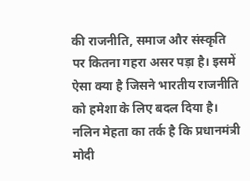की राजनीति, समाज और संस्कृति पर कितना गहरा असर पड़ा है। इसमें ऐसा क्या है जिसने भारतीय राजनीति को हमेशा के लिए बदल दिया है। नलिन मेहता का तर्क है कि प्रधानमंत्री मोदी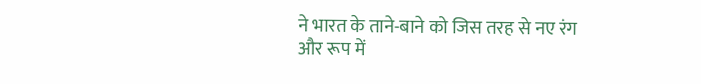ने भारत के ताने-बाने को जिस तरह से नए रंग और रूप में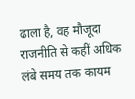ढाला है, वह मौजूदा राजनीति से कहीं अधिक लंबे समय तक कायम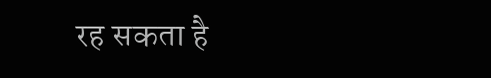रह सकता है